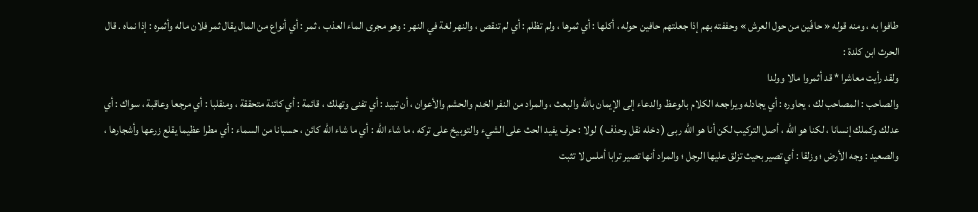طافوا به ، ومنه قوله « حافّين من حول العرش » وحففته بهم إذا جعلتهم حافين حوله ، أكلها : أي ثمرها ، ولم تظلم : أي لم تنقص ، والنهر لغة في النهر : وهو مجرى الماء العذب ، ثمر : أي أنواع من المال يقال ثمر فلان ماله وأثمره : إذا نماه . قال الحرث ابن كلدة :
ولقد رأيت معاشرا * قد أثمروا مالا وولدا
والصاحب : المصاحب لك ، يحاوره : أي يجادله ويراجعه الكلام بالوعظ والدعاء إلى الإيمان باللّه والبعث ، والمراد من النفر الخدم والحشم والأعوان ، أن تبيد : أي تفنى وتهلك ، قائمة : أي كائنة متحققة ، ومنقلبا : أي مرجعا وعاقبة ، سواك : أي عدلك وكملك إنسانا ، لكنا هو اللّه ، أصل التركيب لكن أنا هو اللّه ربى ( دخله نقل وحذف ) لولا : حرف يفيد الحث على الشيء والتوبيخ على تركه ، ما شاء اللّه : أي ما شاء اللّه كائن ، حسبانا من السماء : أي مطرا عظيما يقلع زرعها وأشجارها ، والصعيد : وجه الأرض ؛ وزلقا : أي تصير بحيث تزلق عليها الرجل ؛ والمراد أنها تصير ترابا أملس لا تثبت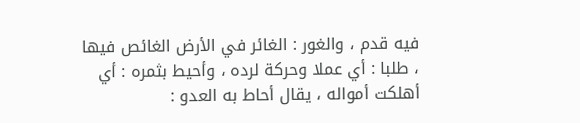فيه قدم ، والغور : الغائر في الأرض الغائص فيها ، طلبا : أي عملا وحركة لرده ، وأحيط بثمره : أي أهلكت أمواله ، يقال أحاط به العدو :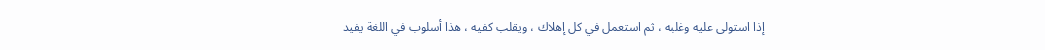إذا استولى عليه وغلبه ، ثم استعمل في كل إهلاك ، ويقلب كفيه ، هذا أسلوب في اللغة يفيد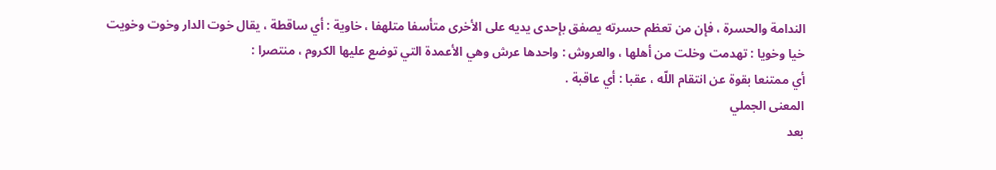الندامة والحسرة ، فإن من تعظم حسرته يصفق بإحدى يديه على الأخرى متأسفا متلهفا ، خاوية : أي ساقطة ، يقال خوت الدار وخوت وخويت خيا وخويا : تهدمت وخلت من أهلها ، والعروش : واحدها عرش وهي الأعمدة التي توضع عليها الكروم ، منتصرا :
أي ممتنعا بقوة عن انتقام اللّه ، عقبا : أي عاقبة .
المعنى الجملي
بعد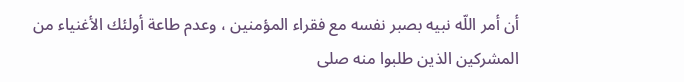أن أمر اللّه نبيه بصبر نفسه مع فقراء المؤمنين ، وعدم طاعة أولئك الأغنياء من المشركين الذين طلبوا منه صلى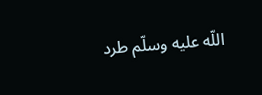اللّه عليه وسلّم طرد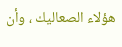هؤلاء الصعاليك ، وأن